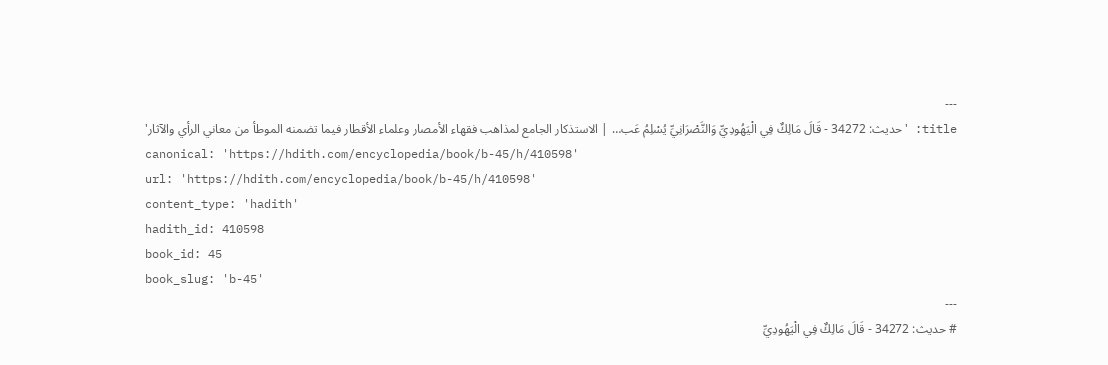---
title: 'حديث: 34272 - قَالَ مَالِكٌ فِي الْيَهُودِيِّ وَالنَّصْرَانِيِّ يُسْلِمُ عَب… | الاستذكار الجامع لمذاهب فقهاء الأمصار وعلماء الأقطار فيما تضمنه الموطأ من معاني الرأي والآثار'
canonical: 'https://hdith.com/encyclopedia/book/b-45/h/410598'
url: 'https://hdith.com/encyclopedia/book/b-45/h/410598'
content_type: 'hadith'
hadith_id: 410598
book_id: 45
book_slug: 'b-45'
---
# حديث: 34272 - قَالَ مَالِكٌ فِي الْيَهُودِيِّ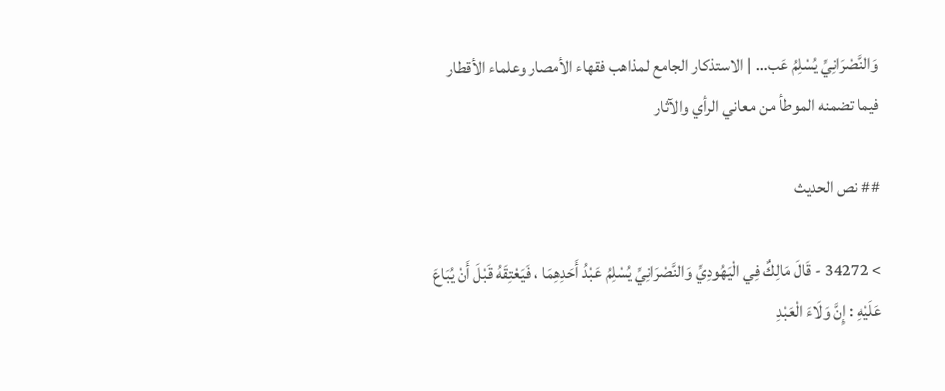وَالنَّصْرَانِيِّ يُسْلِمُ عَب… | الاستذكار الجامع لمذاهب فقهاء الأمصار وعلماء الأقطار فيما تضمنه الموطأ من معاني الرأي والآثار

## نص الحديث

> 34272 - قَالَ مَالِكٌ فِي الْيَهُودِيِّ وَالنَّصْرَانِيِّ يُسْلِمُ عَبْدُ أَحَدِهِمَا ، فَيَعْتِقَهُ قَبْلَ أَنْ يُبَاعَ عَلَيْهِ : إِنَّ وَلَاءَ الْعَبْدِ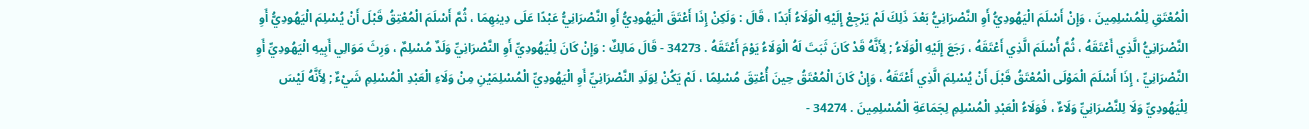الْمُعْتَقِ لِلْمُسْلِمِينَ ، وَإِنْ أَسْلَمَ الْيَهُودِيُّ أَوِ النَّصْرَانِيُّ بَعْدَ ذَلِكَ لَمْ يَرْجِعْ إِلَيْهِ الْوَلَاءُ أَبَدًا ، قَالَ : وَلَكِنْ إِذَا أَعْتَقَ الْيَهُودِيُّ أَوِ النَّصْرَانِيُّ عَبْدًا عَلَى دِينِهِمَا ، ثُمَّ أَسْلَمَ الْمُعْتِقُ قَبْلَ أَنْ يُسْلِمَ الْيَهُودِيُّ أَوِ النَّصْرَانِيُّ الَّذِي أَعْتَقَهُ ، ثُمَّ أُسْلَمَ الَّذِي أَعْتَقَهُ ، رَجَعَ إِلَيْهِ الْوَلَاءُ ; لِأَنَّهُ قَدْ كَانَ ثَبَتَ لَهُ الْوَلَاءُ يَوْمَ أَعْتَقَهُ . 34273 - قَالَ مَالِكٌ : وَإِنْ كَانَ لِلْيَهُودِيِّ أَوِ النَّصْرَانِيِّ وَلَدٌ مُسْلِمٌ ، وَرِثَ مَوَالِي أَبِيهِ الْيَهُودِيِّ أَوِ النَّصْرَانِيِّ ، إِذَا أَسْلَمَ الْمَوْلَى الْمُعْتَقُ قَبْلَ أَنْ يُسْلِمَ الَّذِي أَعْتَقَهُ ، وَإِنْ كَانَ الْمُعْتَقُ حِينَ أُعْتِقَ مُسْلِمًا ، لَمْ يَكُنْ لِوَلَدِ النَّصْرَانِيِّ أَوِ الْيَهُودِيِّ الْمُسْلِمَيْنِ مِنْ وَلَاءِ الْعَبْدِ الْمُسْلِمِ شَيْءٌ ; لِأَنَّهُ لَيْسَ لِلْيَهُودِيِّ وَلَا لِلنَّصْرَانِيِّ وَلَاءٌ ، فَوَلَاءُ الْعَبْدِ الْمُسْلِمِ لِجَمَاعَةِ الْمُسْلِمِينَ . 34274 -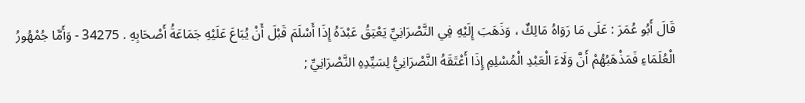قَالَ أَبُو عُمَرَ : عَلَى مَا رَوَاهُ مَالِكٌ ، وَذَهَبَ إِلَيْهِ فِي النَّصْرَانِيِّ يَعْتِقُ عَبْدَهُ إِذَا أَسْلَمَ قَبْلَ أَنْ يُبَاعَ عَلَيْهِ جَمَاعَةُ أَصْحَابِهِ . 34275 - وَأَمَّا جُمْهُورُ الْعُلَمَاءِ فَمَذْهَبُهُمْ أَنَّ وَلَاءَ الْعَبْدِ الْمُسْلِمِ إِذَا أَعْتَقَهُ النَّصْرَانِيُّ لِسَيِّدِهِ النَّصْرَانِيِّ ;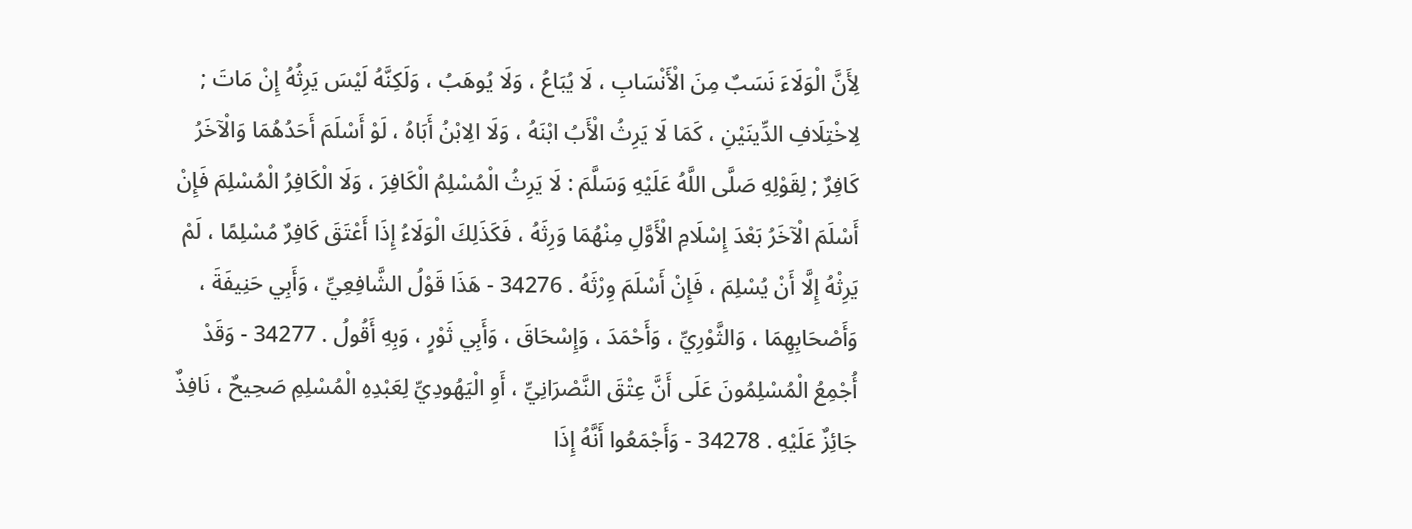لِأَنَّ الْوَلَاءَ نَسَبٌ مِنَ الْأَنْسَابِ ، لَا يُبَاعُ ، وَلَا يُوهَبُ ، وَلَكِنَّهُ لَيْسَ يَرِثُهُ إِنْ مَاتَ ; لِاخْتِلَافِ الدِّينَيْنِ ، كَمَا لَا يَرِثُ الْأَبُ ابْنَهُ ، وَلَا الِابْنُ أَبَاهُ ، لَوْ أَسْلَمَ أَحَدُهُمَا وَالْآخَرُ كَافِرٌ ; لِقَوْلِهِ صَلَّى اللَّهُ عَلَيْهِ وَسَلَّمَ : لَا يَرِثُ الْمُسْلِمُ الْكَافِرَ ، وَلَا الْكَافِرُ الْمُسْلِمَ فَإِنْ أَسْلَمَ الْآخَرُ بَعْدَ إِسْلَامِ الْأَوَّلِ مِنْهُمَا وَرِثَهُ ، فَكَذَلِكَ الْوَلَاءُ إِذَا أَعْتَقَ كَافِرٌ مُسْلِمًا ، لَمْ يَرِثْهُ إِلَّا أَنْ يُسْلِمَ ، فَإِنْ أَسْلَمَ وِرْثَهُ . 34276 - هَذَا قَوْلُ الشَّافِعِيِّ ، وَأَبِي حَنِيفَةَ ، وَأَصْحَابِهِمَا ، وَالثَّوْرِيِّ ، وَأَحْمَدَ ، وَإِسْحَاقَ ، وَأَبِي ثَوْرٍ ، وَبِهِ أَقُولُ . 34277 - وَقَدْ أُجْمِعُ الْمُسْلِمُونَ عَلَى أَنَّ عِتْقَ النَّصْرَانِيِّ ، أَوِ الْيَهُودِيِّ لِعَبْدِهِ الْمُسْلِمِ صَحِيحٌ ، نَافِذٌ جَائِزٌ عَلَيْهِ . 34278 - وَأَجْمَعُوا أَنَّهُ إِذَا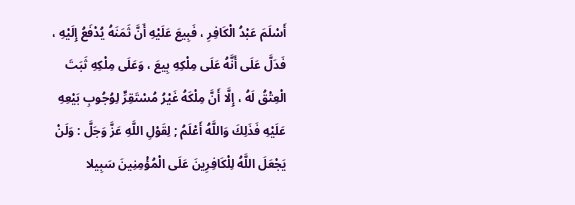أَسْلَمَ عَبْدُ الْكَافِرِ ، فَبِيعَ عَلَيْهِ أَنَّ ثَمَنَهُ يُدْفَعُ إِلَيْهِ ، فَدَلَّ عَلَى أَنَّهُ عَلَى مِلْكِهِ بِيعَ ، وَعَلَى مِلْكِهِ ثَبَتَ الْعِتْقُ لَهُ ، إِلَّا أَنَّ مِلْكَهُ غَيْرُ مُسْتَقِرٍّ لِوُجُوبِ بَيْعِهِ عَلَيْهِ فَذَلِكَ وَاللَّهُ أَعْلَمُ ; لِقَوْلِ اللَّهِ عَزَّ وَجَلَّ : وَلَنْ يَجْعَلَ اللَّهُ لِلْكَافِرِينَ عَلَى الْمُؤْمِنِينَ سَبِيلا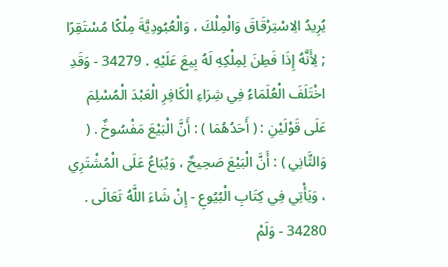يُرِيدُ الِاسْتِرْقَاقَ وَالْمِلْكَ ، وَالْعُبُودِيَّةَ مِلْكًا مُسْتَقِرًا ; لِأَنَّهُ إِذَا فَطِنَ لِمِلْكِهِ لَهُ بِيعَ عَلَيْهِ . 34279 - وَقَدِ اخْتَلَفَ الْعُلَمَاءُ فِي شِرَاءِ الْكَافِرِ الْعَبْدَ الْمُسْلِمَ عَلَى قَوْلَيْنِ : ( أَحَدُهُمَا ) : أَنَّ الْبَيْعَ مَفْسُوخٌ . ( وَالثَّانِي ) : أَنَّ الْبَيْعَ صَحِيحٌ ، وَيُبَاعُ عَلَى الْمُشْتَرِي ، وَيَأْتِي فِي كِتَابِ الْبُيُوعِ - إِنْ شَاءَ اللَّهُ تَعَالَى . 34280 - وَلَمْ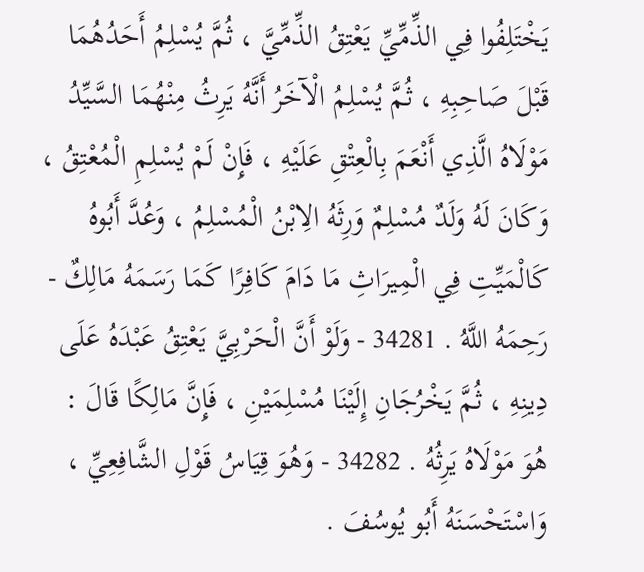يَخْتَلِفُوا فِي الذِّمِّيِّ يَعْتِقُ الذِّمِّيَّ ، ثُمَّ يُسْلِمُ أَحَدُهُمَا قَبْلَ صَاحِبِهِ ، ثُمَّ يُسْلِمُ الْآخَرُ أَنَّهُ يَرِثُ مِنْهُمَا السَّيِّدُ مَوْلَاهُ الَّذِي أَنْعَمَ بِالْعِتْقِ عَلَيْهِ ، فَإِنْ لَمْ يُسْلِمِ الْمُعْتِقُ ، وَكَانَ لَهُ وَلَدٌ مُسْلِمٌ وَرِثَهُ الِابْنُ الْمُسْلِمُ ، وَعُدَّ أَبُوهُ كَالْمَيِّتِ فِي الْمِيرَاثِ مَا دَامَ كَافِرًا كَمَا رَسَمَهُ مَالِكٌ - رَحِمَهُ اللَّهُ . 34281 - وَلَوْ أَنَّ الْحَرْبِيَّ يَعْتِقُ عَبْدَهُ عَلَى دِينِهِ ، ثُمَّ يَخْرُجَانِ إِلَيْنَا مُسْلِمَيْنِ ، فَإِنَّ مَالِكًا قَالَ : هُوَ مَوْلَاهُ يَرِثُهُ . 34282 - وَهُوَ قِيَاسُ قَوْلِ الشَّافِعِيِّ ، وَاسْتَحْسَنَهُ أَبُو يُوسُفَ .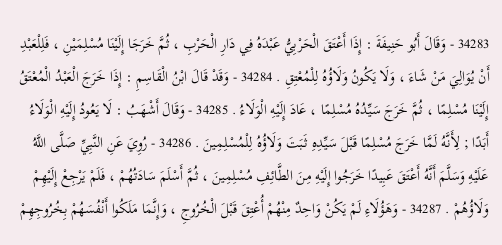34283 - وَقَالَ أَبُو حَنِيفَةَ : إِذَا أَعْتَقَ الْحَرْبِيُّ عَبْدَهُ فِي دَارِ الْحَرْبِ ، ثُمَّ خَرَجَا إِلَيْنَا مُسْلِمَيْنِ ، فَلِلْعَبْدِ أَنْ يُوَالِيَ مَنْ شَاءَ ، وَلَا يَكُونُ وَلَاؤُهُ لِلْمُعْتِقِ . 34284 - وَقَدْ قَالَ ابْنُ الْقَاسِمِ : إِذَا خَرَجَ الْعَبْدُ الْمُعْتَقُ إِلَيْنَا مُسْلِمًا ، ثُمَّ خَرَجَ سَيِّدُهُ مُسْلِمًا ، عَادَ إِلَيْهِ الْوَلَاءُ . 34285 - وَقَالَ أَشْهَبُ : لَا يَعُودُ إِلَيْهِ الْوَلَاءُ أَبَدًا ; لِأَنَّهُ لَمَّا خَرَجَ مُسْلِمًا قَبْلَ سَيِّدِهِ ثَبَتَ وَلَاؤُهُ لِلْمُسْلِمِينَ . 34286 - رُوِيَ عَنِ النَّبِيِّ صَلَّى اللَّهُ عَلَيْهِ وَسَلَّمَ أَنَّهُ أَعْتَقَ عَبِيدًا خَرَجُوا إِلَيْهِ مِنَ الطَّائِفِ مُسْلِمِينَ ، ثُمَّ أَسْلَمَ سَادَتُهُمْ ، فَلَمْ يَرْجِعْ إِلَيْهِمْ وَلَاؤُهُمْ . 34287 - وَهَؤُلَاءِ لَمْ يَكُنْ وَاحِدٌ مِنْهُمْ أُعْتِقَ قَبْلَ الْخُرُوجِ ، وَإِنَّمَا مَلَكُوا أَنْفُسَهُمْ بِخُرُوجِهِمْ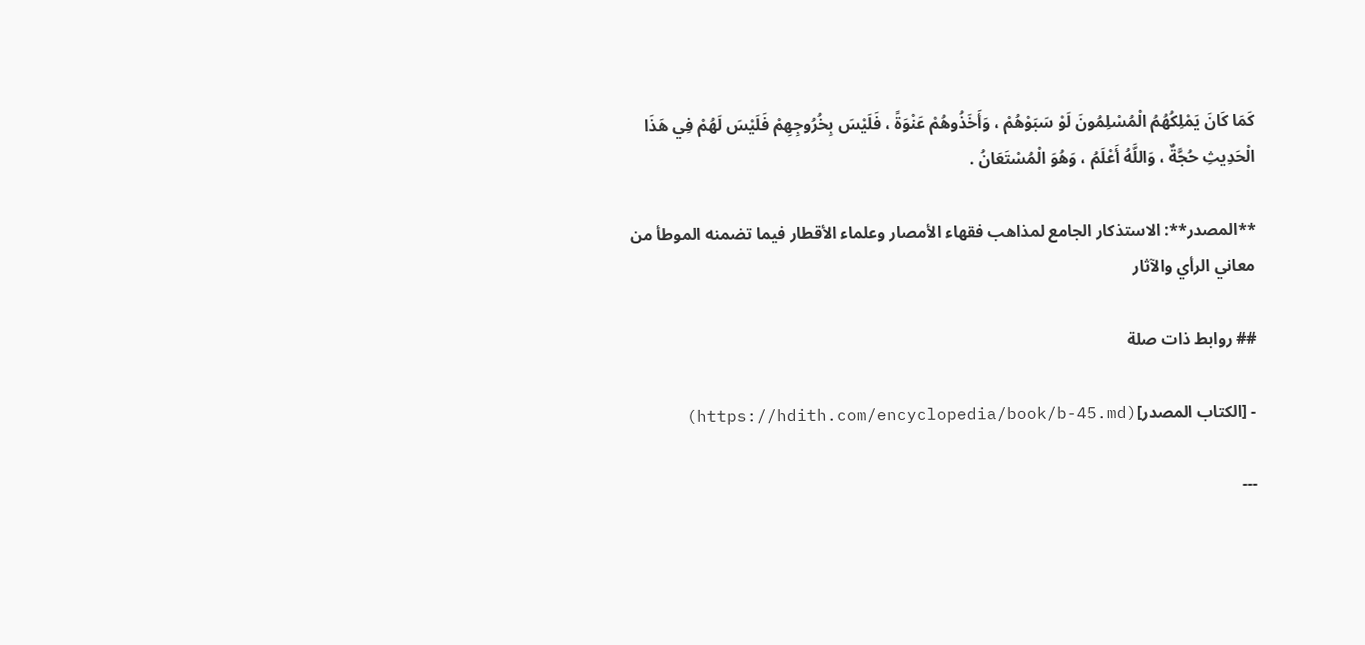كَمَا كَانَ يَمْلِكُهُمُ الْمُسْلِمُونَ لَوْ سَبَوْهُمْ ، وَأَخَذُوهُمْ عَنْوَةً ، فَلَيْسَ بِخُرُوجِهِمْ فَلَيْسَ لَهُمْ فِي هَذَا الْحَدِيثِ حُجَّةٌ ، وَاللَّهُ أَعْلَمُ ، وَهُوَ الْمُسْتَعَانُ .

**المصدر**: الاستذكار الجامع لمذاهب فقهاء الأمصار وعلماء الأقطار فيما تضمنه الموطأ من معاني الرأي والآثار

## روابط ذات صلة

- [الكتاب المصدر](https://hdith.com/encyclopedia/book/b-45.md)

---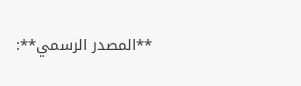**المصدر الرسمي**: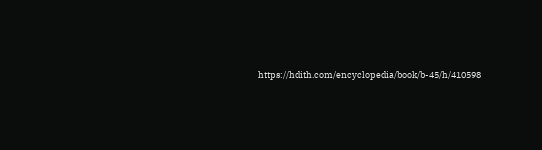https://hdith.com/encyclopedia/book/b-45/h/410598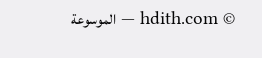© hdith.com — الموسوعة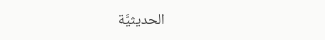الحديثيَّة